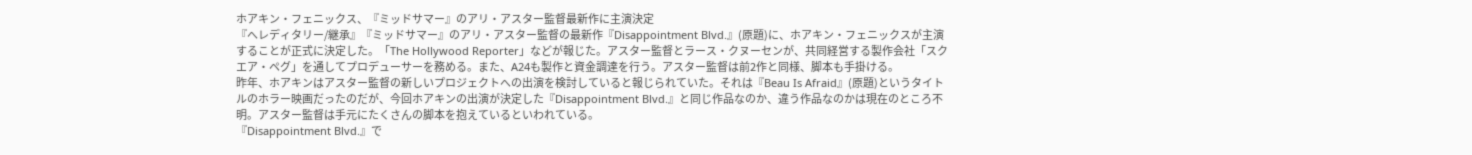ホアキン・フェニックス、『ミッドサマー』のアリ・アスター監督最新作に主演決定
『へレディタリー/継承』『ミッドサマー』のアリ・アスター監督の最新作『Disappointment Blvd.』(原題)に、ホアキン・フェニックスが主演することが正式に決定した。「The Hollywood Reporter」などが報じた。アスター監督とラース・クヌーセンが、共同経営する製作会社「スクエア・ペグ」を通してプロデューサーを務める。また、A24も製作と資金調達を行う。アスター監督は前2作と同様、脚本も手掛ける。
昨年、ホアキンはアスター監督の新しいプロジェクトへの出演を検討していると報じられていた。それは『Beau Is Afraid』(原題)というタイトルのホラー映画だったのだが、今回ホアキンの出演が決定した『Disappointment Blvd.』と同じ作品なのか、違う作品なのかは現在のところ不明。アスター監督は手元にたくさんの脚本を抱えているといわれている。
『Disappointment Blvd.』で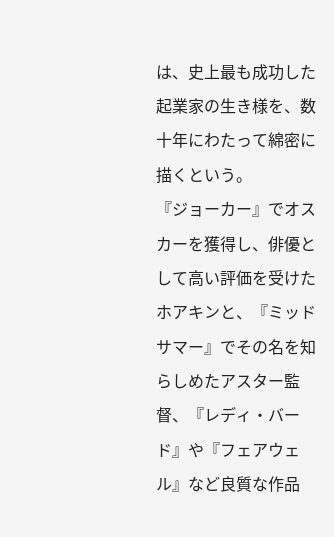は、史上最も成功した起業家の生き様を、数十年にわたって綿密に描くという。
『ジョーカー』でオスカーを獲得し、俳優として高い評価を受けたホアキンと、『ミッドサマー』でその名を知らしめたアスター監督、『レディ・バード』や『フェアウェル』など良質な作品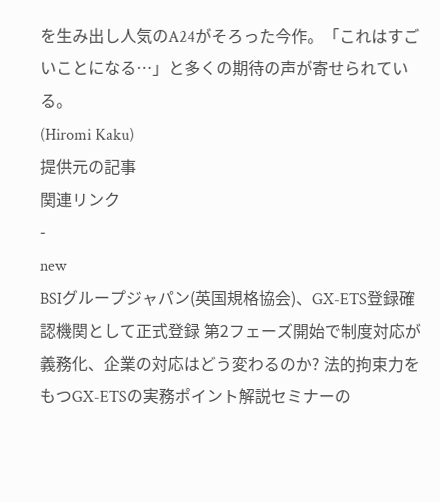を生み出し人気のA24がそろった今作。「これはすごいことになる…」と多くの期待の声が寄せられている。
(Hiromi Kaku)
提供元の記事
関連リンク
-
new
BSIグループジャパン(英国規格協会)、GX-ETS登録確認機関として正式登録 第2フェーズ開始で制度対応が義務化、企業の対応はどう変わるのか? 法的拘束力をもつGX-ETSの実務ポイント解説セミナーの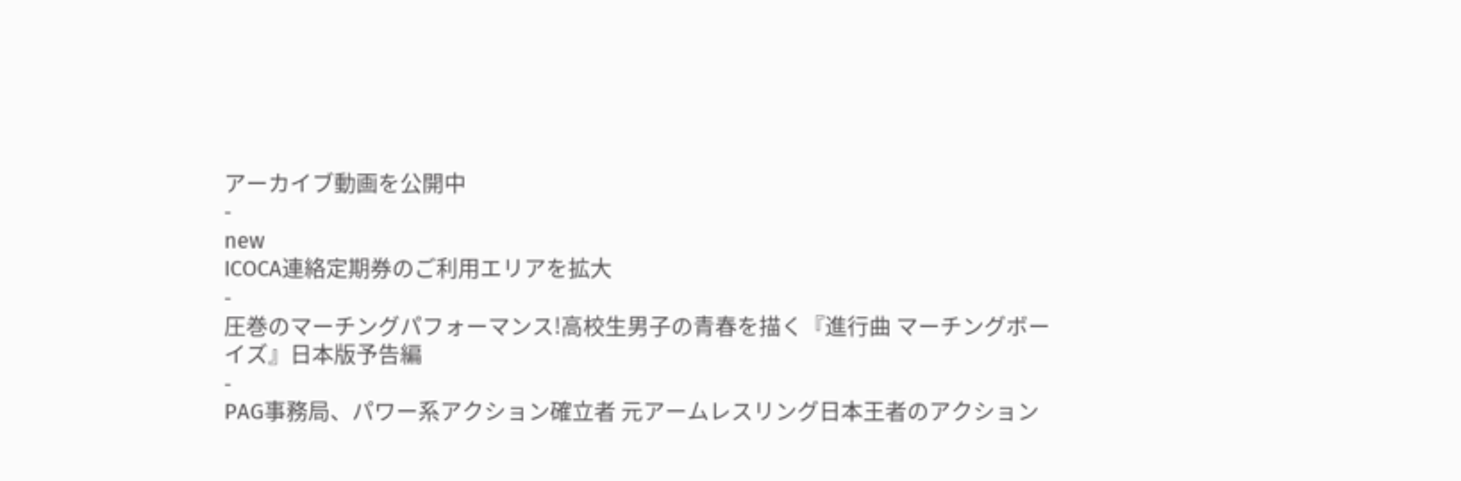アーカイブ動画を公開中
-
new
ICOCA連絡定期券のご利用エリアを拡大
-
圧巻のマーチングパフォーマンス!高校生男子の青春を描く『進行曲 マーチングボーイズ』日本版予告編
-
PAG事務局、パワー系アクション確立者 元アームレスリング日本王者のアクション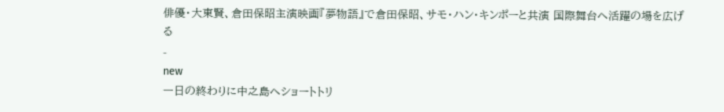俳優・大東賢、倉田保昭主演映画『夢物語』で倉田保昭、サモ・ハン・キンポーと共演 国際舞台へ活躍の場を広げる
-
new
一日の終わりに中之島へショートトリ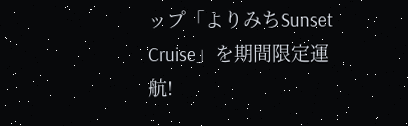ップ「よりみちSunset Cruise」を期間限定運航!